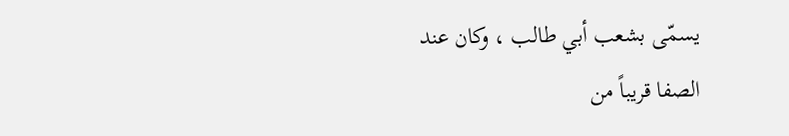يسمّى بشعب أبي طالب ، وكان عند الصفا قريباً من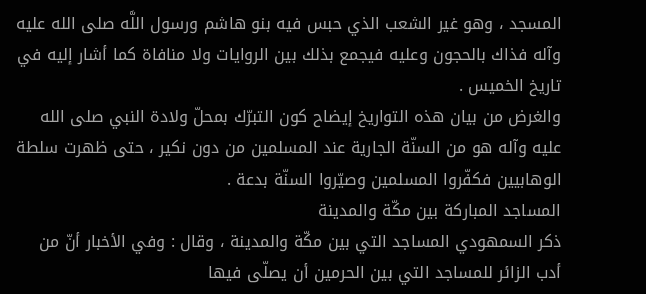المسجد ، وهو غير الشعب الذي حبس فيه بنو هاشم ورسول اللَّه صلى الله عليه وآله فذاك بالحجون وعليه فيجمع بذلك بين الروايات ولا منافاة كما أشار إليه في تاريخ الخميس .
والغرض من بيان هذه التواريخ إيضاح كون التبرّك بمحلّ ولادة النبي صلى الله عليه وآله هو من السنّة الجارية عند المسلمين من دون نكير ، حتى ظهرت سلطة الوهابيين فكفّروا المسلمين وصيّروا السنّة بدعة .
المساجد المباركة بين مكّة والمدينة
ذكر السمهودي المساجد التي بين مكّة والمدينة ، وقال : وفي الأخبار أنّ من أدب الزائر للمساجد التي بين الحرمين أن يصلّى فيها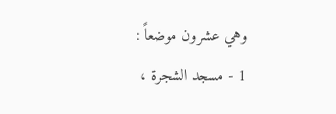وهي عشرون موضعاً :
1 - مسجد الشجرة ،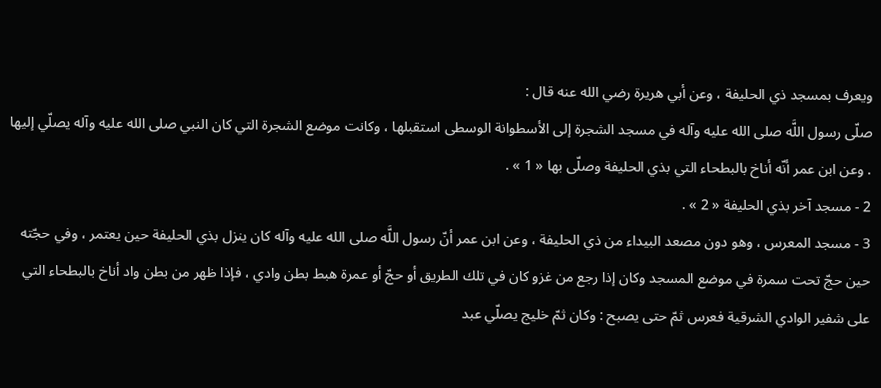ويعرف بمسجد ذي الحليفة ، وعن أبي هريرة رضي الله عنه قال :
صلّى رسول اللَّه صلى الله عليه وآله في مسجد الشجرة إلى الأسطوانة الوسطى استقبلها ، وكانت موضع الشجرة التي كان النبي صلى الله عليه وآله يصلّي إليها . وعن ابن عمر أنّه أناخ بالبطحاء التي بذي الحليفة وصلّى بها « 1 » .
2 - مسجد آخر بذي الحليفة « 2 » .
3 - مسجد المعرس ، وهو دون مصعد البيداء من ذي الحليفة ، وعن ابن عمر أنّ رسول اللَّه صلى الله عليه وآله كان ينزل بذي الحليفة حين يعتمر ، وفي حجّته حين حجّ تحت سمرة في موضع المسجد وكان إذا رجع من غزو كان في تلك الطريق أو حجّ أو عمرة هبط بطن وادي ، فإذا ظهر من بطن واد أناخ بالبطحاء التي على شفير الوادي الشرقية فعرس ثمّ حتى يصبح : وكان ثمّ خليج يصلّي عبد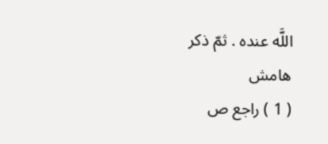اللَّه عنده . ثمّ ذكر
هامش
( 1 ) راجع ص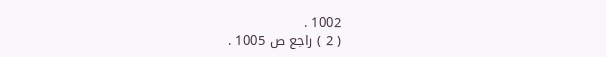1002 .
( 2 ) راجع ص 1005 .